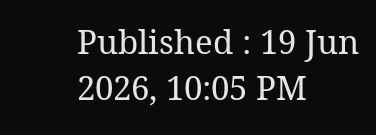Published : 19 Jun 2026, 10:05 PM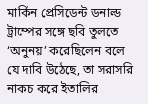মার্কিন প্রেসিডেন্ট ডনাল্ড ট্রাম্পের সঙ্গে ছবি তুলতে ‘অনুনয়’ করেছিলেন বলে যে দাবি উঠেছে, তা সরাসরি নাকচ করে ইতালির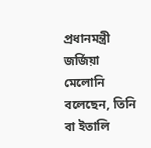প্রধানমন্ত্রী জর্জিয়া মেলোনি বলেছেন, তিনি বা ইতালি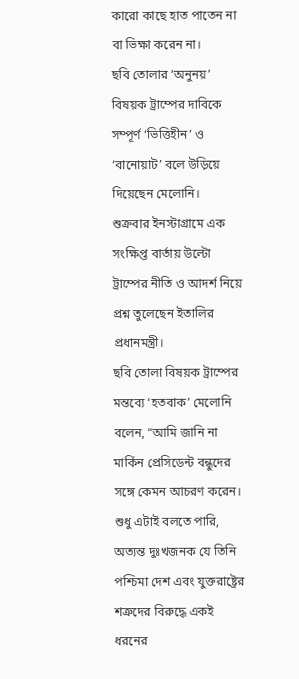কারো কাছে হাত পাতেন না বা ভিক্ষা করেন না।
ছবি তোলার ‘অনুনয়’ বিষয়ক ট্রাম্পের দাবিকে সম্পূর্ণ ‘ভিত্তিহীন’ ও ‘বানোয়াট’ বলে উড়িয়ে দিয়েছেন মেলোনি।
শুক্রবার ইনস্টাগ্রামে এক সংক্ষিপ্ত বার্তায় উল্টো ট্রাম্পের নীতি ও আদর্শ নিয়ে প্রশ্ন তুলেছেন ইতালির প্রধানমন্ত্রী।
ছবি তোলা বিষয়ক ট্রাম্পের মন্তব্যে ‘হতবাক’ মেলোনি বলেন, “আমি জানি না মার্কিন প্রেসিডেন্ট বন্ধুদের সঙ্গে কেমন আচরণ করেন। শুধু এটাই বলতে পারি, অত্যন্ত দুঃখজনক যে তিনি পশ্চিমা দেশ এবং যুক্তরাষ্ট্রের শত্রুদের বিরুদ্ধে একই ধরনের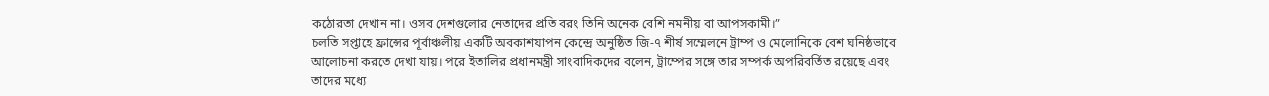কঠোরতা দেখান না। ওসব দেশগুলোর নেতাদের প্রতি বরং তিনি অনেক বেশি নমনীয় বা আপসকামী।”
চলতি সপ্তাহে ফ্রান্সের পূর্বাঞ্চলীয় একটি অবকাশযাপন কেন্দ্রে অনুষ্ঠিত জি-৭ শীর্ষ সম্মেলনে ট্রাম্প ও মেলোনিকে বেশ ঘনিষ্ঠভাবে আলোচনা করতে দেখা যায়। পরে ইতালির প্রধানমন্ত্রী সাংবাদিকদের বলেন, ট্রাম্পের সঙ্গে তার সম্পর্ক অপরিবর্তিত রয়েছে এবং তাদের মধ্যে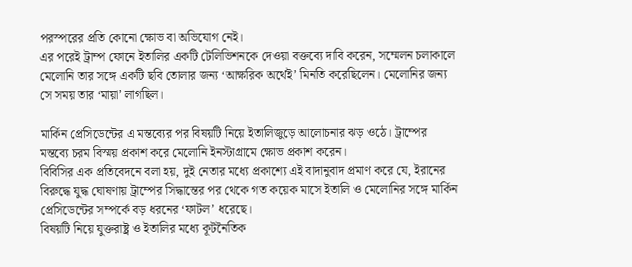পরস্পরের প্রতি কোনো ক্ষোভ বা অভিযোগ নেই।
এর পরেই ট্রাম্প ফোনে ইতালির একটি টেলিভিশনকে দেওয়া বক্তব্যে দাবি করেন, সম্মেলন চলাকালে মেলোনি তার সঙ্গে একটি ছবি তোলার জন্য ‘আক্ষরিক অর্থেই’ মিনতি করেছিলেন। মেলোনির জন্য সে সময় তার ‘মায়া’ লাগছিল।

মার্কিন প্রেসিডেন্টের এ মন্তব্যের পর বিষয়টি নিয়ে ইতালিজুড়ে আলোচনার ঝড় ওঠে। ট্রাম্পের মন্তব্যে চরম বিস্ময় প্রকাশ করে মেলোনি ইনস্টাগ্রামে ক্ষোভ প্রকাশ করেন।
বিবিসির এক প্রতিবেদনে বলা হয়, দুই নেতার মধ্যে প্রকাশ্যে এই বাদানুবাদ প্রমাণ করে যে, ইরানের বিরুদ্ধে যুদ্ধ ঘোষণায় ট্রাম্পের সিদ্ধান্তের পর থেকে গত কয়েক মাসে ইতালি ও মেলোনির সঙ্গে মার্কিন প্রেসিডেন্টের সম্পর্কে বড় ধরনের ‘ফাটল’ ধরেছে।
বিষয়টি নিয়ে যুক্তরাষ্ট্র ও ইতালির মধ্যে কূটনৈতিক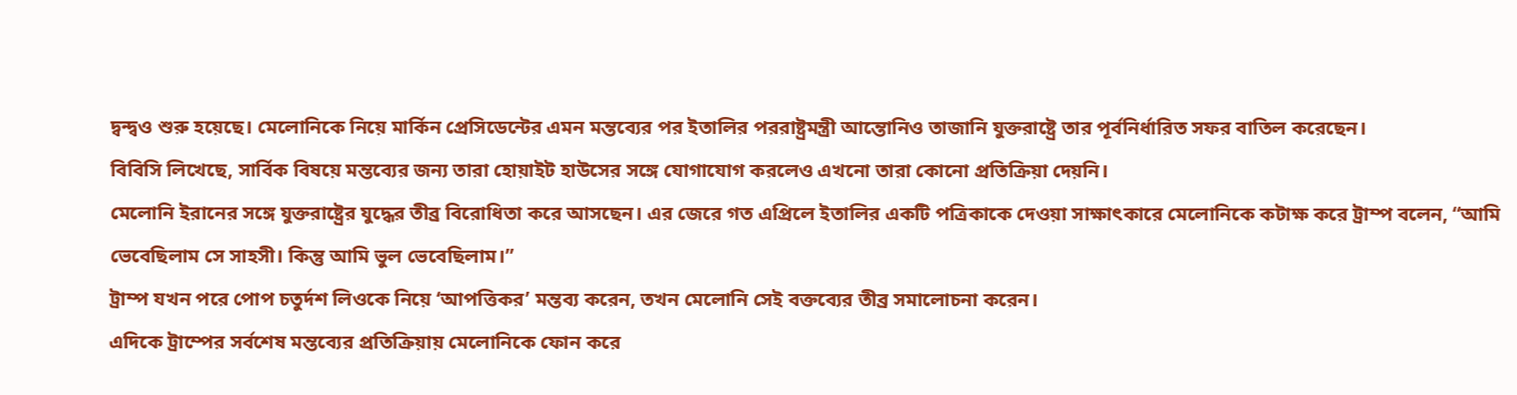দ্বন্দ্বও শুরু হয়েছে। মেলোনিকে নিয়ে মার্কিন প্রেসিডেন্টের এমন মন্তব্যের পর ইতালির পররাষ্ট্রমন্ত্রী আন্তোনিও তাজানি যুক্তরাষ্ট্রে তার পূর্বনির্ধারিত সফর বাতিল করেছেন।
বিবিসি লিখেছে, সার্বিক বিষয়ে মন্তব্যের জন্য তারা হোয়াইট হাউসের সঙ্গে যোগাযোগ করলেও এখনো তারা কোনো প্রতিক্রিয়া দেয়নি।
মেলোনি ইরানের সঙ্গে যুক্তরাষ্ট্রের যুদ্ধের তীব্র বিরোধিতা করে আসছেন। এর জেরে গত এপ্রিলে ইতালির একটি পত্রিকাকে দেওয়া সাক্ষাৎকারে মেলোনিকে কটাক্ষ করে ট্রাম্প বলেন, “আমি ভেবেছিলাম সে সাহসী। কিন্তু আমি ভুল ভেবেছিলাম।”
ট্রাম্প যখন পরে পোপ চতুর্দশ লিওকে নিয়ে ‘আপত্তিকর’ মন্তব্য করেন, তখন মেলোনি সেই বক্তব্যের তীব্র সমালোচনা করেন।
এদিকে ট্রাম্পের সর্বশেষ মন্তব্যের প্রতিক্রিয়ায় মেলোনিকে ফোন করে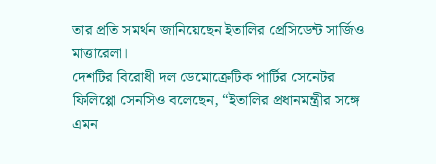তার প্রতি সমর্থন জানিয়েছেন ইতালির প্রেসিডেন্ট সার্জিও মাত্তারেলা।
দেশটির বিরোধী দল ডেমোক্রেটিক পার্টির সেনেটর ফিলিপ্পো সেনসিও বলেছেন, “ইতালির প্রধানমন্ত্রীর সঙ্গে এমন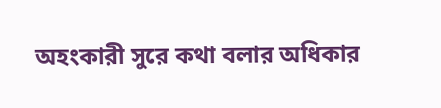অহংকারী সুরে কথা বলার অধিকার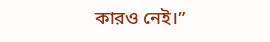কারও নেই।”